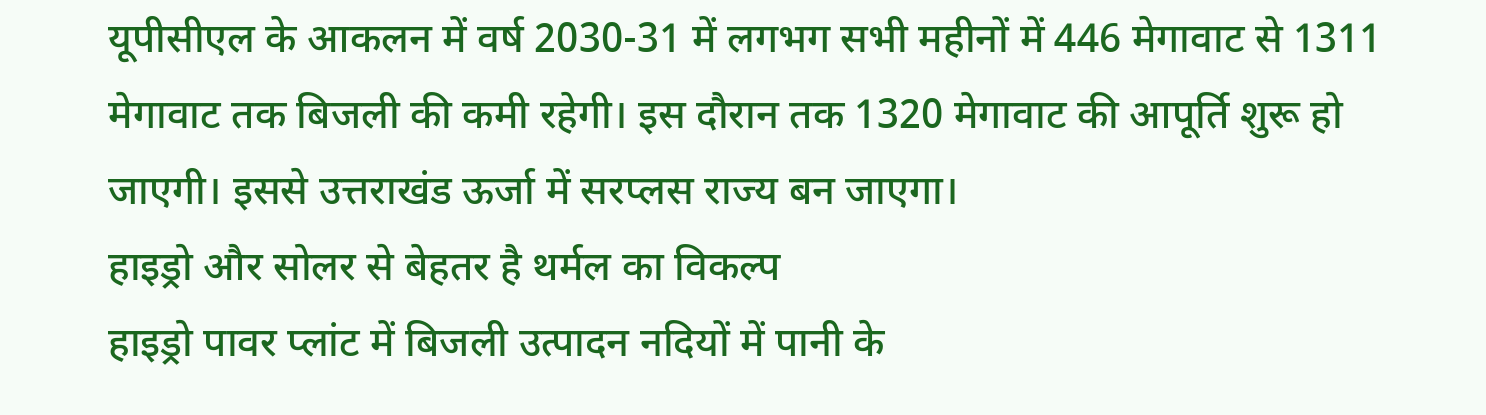यूपीसीएल के आकलन में वर्ष 2030-31 में लगभग सभी महीनों में 446 मेगावाट से 1311 मेगावाट तक बिजली की कमी रहेगी। इस दौरान तक 1320 मेगावाट की आपूर्ति शुरू हो जाएगी। इससे उत्तराखंड ऊर्जा में सरप्लस राज्य बन जाएगा।
हाइड्रो और सोलर से बेहतर है थर्मल का विकल्प
हाइड्रो पावर प्लांट में बिजली उत्पादन नदियों में पानी के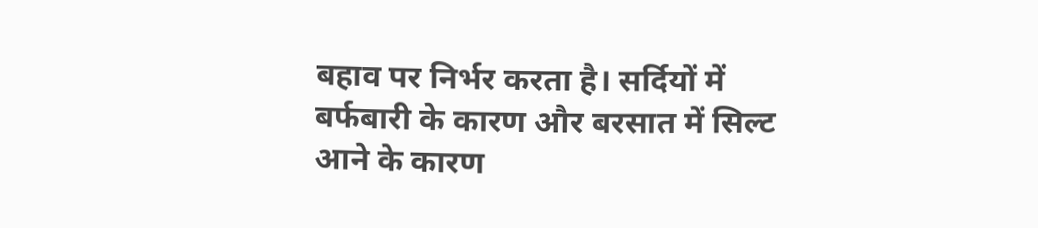बहाव पर निर्भर करता है। सर्दियों में बर्फबारी के कारण और बरसात में सिल्ट आने के कारण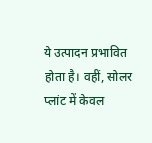ये उत्पादन प्रभावित होता है। वहीं, सोलर प्लांट में केवल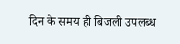दिन के समय ही बिजली उपलब्ध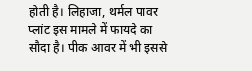होती है। लिहाजा, थर्मल पावर प्लांट इस मामले में फायदे का सौदा है। पीक आवर में भी इससे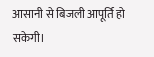आसानी से बिजली आपूर्ति हो सकेगी।